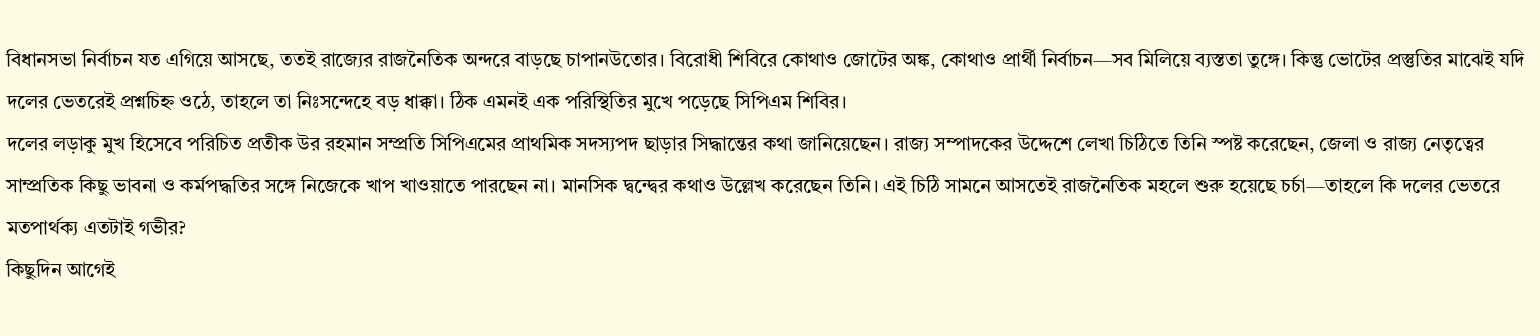বিধানসভা নির্বাচন যত এগিয়ে আসছে, ততই রাজ্যের রাজনৈতিক অন্দরে বাড়ছে চাপানউতোর। বিরোধী শিবিরে কোথাও জোটের অঙ্ক, কোথাও প্রার্থী নির্বাচন—সব মিলিয়ে ব্যস্ততা তুঙ্গে। কিন্তু ভোটের প্রস্তুতির মাঝেই যদি দলের ভেতরেই প্রশ্নচিহ্ন ওঠে, তাহলে তা নিঃসন্দেহে বড় ধাক্কা। ঠিক এমনই এক পরিস্থিতির মুখে পড়েছে সিপিএম শিবির।
দলের লড়াকু মুখ হিসেবে পরিচিত প্রতীক উর রহমান সম্প্রতি সিপিএমের প্রাথমিক সদস্যপদ ছাড়ার সিদ্ধান্তের কথা জানিয়েছেন। রাজ্য সম্পাদকের উদ্দেশে লেখা চিঠিতে তিনি স্পষ্ট করেছেন, জেলা ও রাজ্য নেতৃত্বের সাম্প্রতিক কিছু ভাবনা ও কর্মপদ্ধতির সঙ্গে নিজেকে খাপ খাওয়াতে পারছেন না। মানসিক দ্বন্দ্বের কথাও উল্লেখ করেছেন তিনি। এই চিঠি সামনে আসতেই রাজনৈতিক মহলে শুরু হয়েছে চর্চা—তাহলে কি দলের ভেতরে মতপার্থক্য এতটাই গভীর?
কিছুদিন আগেই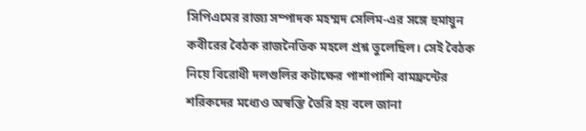সিপিএমের রাজ্য সম্পাদক মহম্মদ সেলিম-এর সঙ্গে হুমায়ুন কবীরের বৈঠক রাজনৈতিক মহলে প্রশ্ন তুলেছিল। সেই বৈঠক নিয়ে বিরোধী দলগুলির কটাক্ষের পাশাপাশি বামফ্রন্টের শরিকদের মধ্যেও অস্বস্তি তৈরি হয় বলে জানা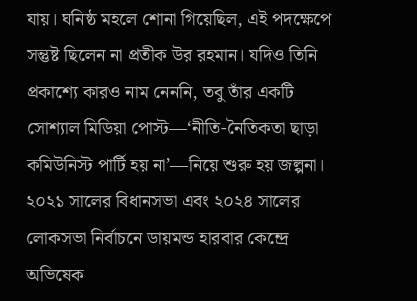যায়। ঘনিষ্ঠ মহলে শোনা গিয়েছিল, এই পদক্ষেপে সন্তুষ্ট ছিলেন না প্রতীক উর রহমান। যদিও তিনি প্রকাশ্যে কারও নাম নেননি, তবু তাঁর একটি সোশ্যাল মিডিয়া পোস্ট—‘নীতি-নৈতিকতা ছাড়া কমিউনিস্ট পার্টি হয় না’—নিয়ে শুরু হয় জল্পনা।
২০২১ সালের বিধানসভা এবং ২০২৪ সালের লোকসভা নির্বাচনে ডায়মন্ড হারবার কেন্দ্রে অভিষেক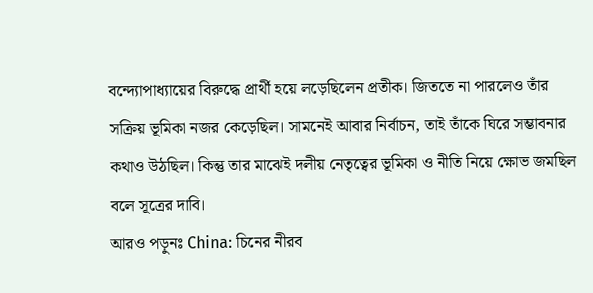বন্দ্যোপাধ্যায়ের বিরুদ্ধে প্রার্থী হয়ে লড়েছিলেন প্রতীক। জিততে না পারলেও তাঁর সক্রিয় ভূমিকা নজর কেড়েছিল। সামনেই আবার নির্বাচন, তাই তাঁকে ঘিরে সম্ভাবনার কথাও উঠছিল। কিন্তু তার মাঝেই দলীয় নেতৃত্বের ভূমিকা ও নীতি নিয়ে ক্ষোভ জমছিল বলে সূত্রের দাবি।
আরও পড়ুনঃ China: চিনের নীরব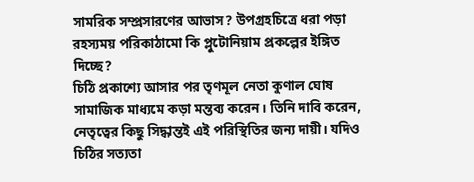সামরিক সম্প্রসারণের আভাস? উপগ্রহচিত্রে ধরা পড়া রহস্যময় পরিকাঠামো কি প্লুটোনিয়াম প্রকল্পের ইঙ্গিত দিচ্ছে?
চিঠি প্রকাশ্যে আসার পর তৃণমূল নেতা কুণাল ঘোষ সামাজিক মাধ্যমে কড়া মন্তব্য করেন। তিনি দাবি করেন, নেতৃত্বের কিছু সিদ্ধান্তই এই পরিস্থিতির জন্য দায়ী। যদিও চিঠির সত্যতা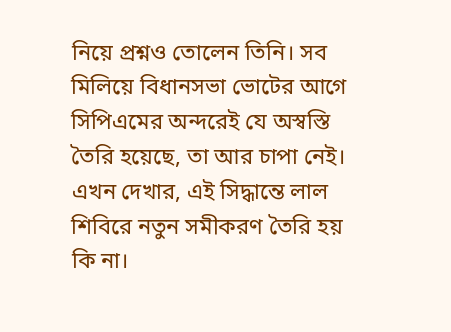নিয়ে প্রশ্নও তোলেন তিনি। সব মিলিয়ে বিধানসভা ভোটের আগে সিপিএমের অন্দরেই যে অস্বস্তি তৈরি হয়েছে, তা আর চাপা নেই। এখন দেখার, এই সিদ্ধান্তে লাল শিবিরে নতুন সমীকরণ তৈরি হয় কি না।